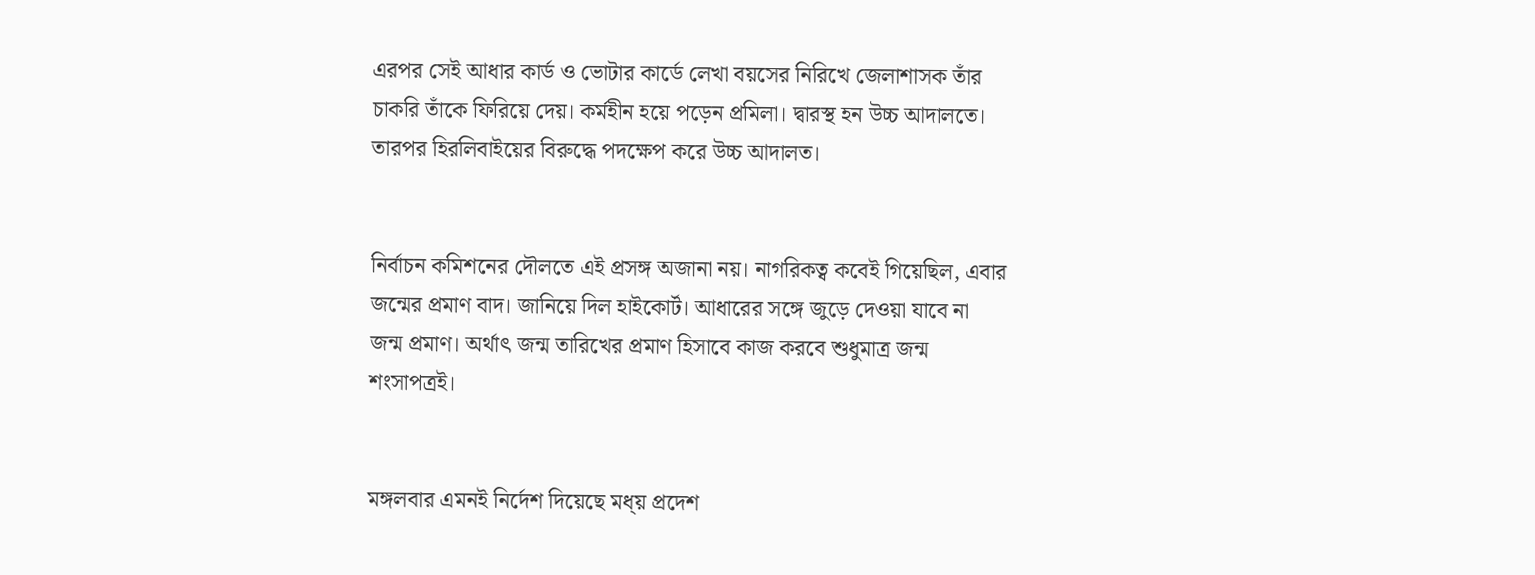এরপর সেই আধার কার্ড ও ভোটার কার্ডে লেখা বয়সের নিরিখে জেলাশাসক তাঁর চাকরি তাঁকে ফিরিয়ে দেয়। কর্মহীন হয়ে পড়েন প্রমিলা। দ্বারস্থ হন উচ্চ আদালতে। তারপর হিরলিবাইয়ের বিরুদ্ধে পদক্ষেপ করে উচ্চ আদালত।


নির্বাচন কমিশনের দৌলতে এই প্রসঙ্গ অজানা নয়। নাগরিকত্ব কবেই গিয়েছিল, এবার জন্মের প্রমাণ বাদ। জানিয়ে দিল হাইকোর্ট। আধারের সঙ্গে জুড়ে দেওয়া যাবে না জন্ম প্রমাণ। অর্থাৎ জন্ম তারিখের প্রমাণ হিসাবে কাজ করবে শুধুমাত্র জন্ম শংসাপত্রই।


মঙ্গলবার এমনই নির্দেশ দিয়েছে মধ্য় প্রদেশ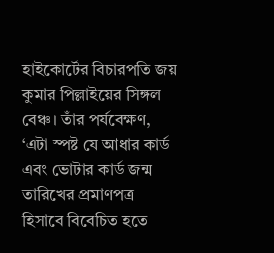হাইকোর্টের বিচারপতি জয় কুমার পিল্লাইয়ের সিঙ্গল বেঞ্চ। তাঁর পর্যবেক্ষণ, ‘এটা স্পষ্ট যে আধার কার্ড এবং ভোটার কার্ড জন্ম তারিখের প্রমাণপত্র হিসাবে বিবেচিত হতে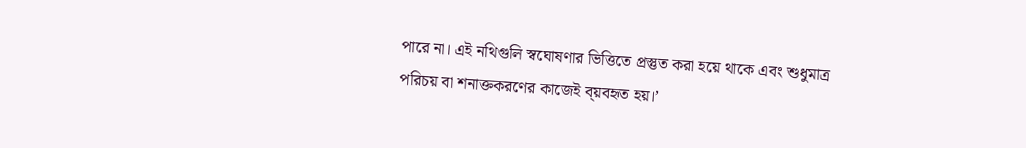পারে না। এই নথিগুলি স্বঘোষণার ভিত্তিতে প্রস্তুত করা হয়ে থাকে এবং শুধুমাত্র পরিচয় বা শনাক্তকরণের কাজেই ব্য়বহৃত হয়।’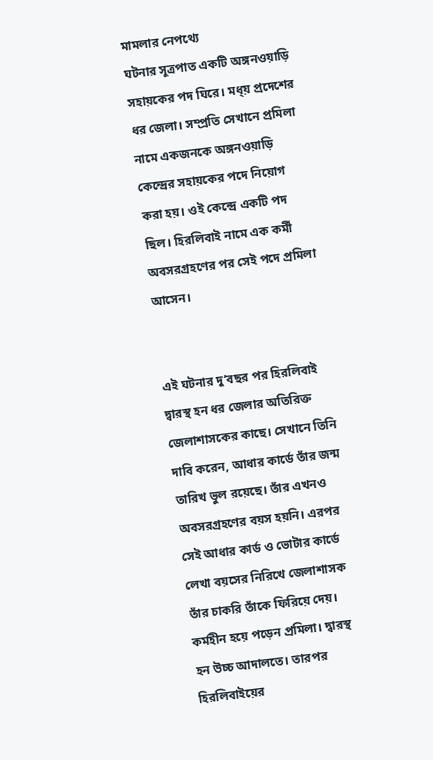মামলার নেপথ্যে
ঘটনার সূত্রপাত একটি অঙ্গনওয়াড়ি সহায়কের পদ ঘিরে। মধ্য় প্রদেশের ধর জেলা। সম্প্রতি সেখানে প্রমিলা নামে একজনকে অঙ্গনওয়াড়ি কেন্দ্রের সহায়কের পদে নিয়োগ করা হয়। ওই কেন্দ্রে একটি পদ ছিল। হিরলিবাই নামে এক কর্মী অবসরগ্রহণের পর সেই পদে প্রমিলা আসেন।


এই ঘটনার দু’বছর পর হিরলিবাই দ্বারস্থ হন ধর জেলার অতিরিক্ত জেলাশাসকের কাছে। সেখানে তিনি দাবি করেন, আধার কার্ডে তাঁর জন্ম তারিখ ভুল রয়েছে। তাঁর এখনও অবসরগ্রহণের বয়স হয়নি। এরপর সেই আধার কার্ড ও ভোটার কার্ডে লেখা বয়সের নিরিখে জেলাশাসক তাঁর চাকরি তাঁকে ফিরিয়ে দেয়। কর্মহীন হয়ে পড়েন প্রমিলা। দ্বারস্থ হন উচ্চ আদালতে। তারপর হিরলিবাইয়ের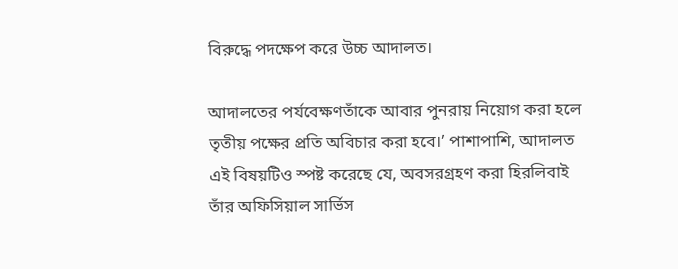বিরুদ্ধে পদক্ষেপ করে উচ্চ আদালত।

আদালতের পর্যবেক্ষণতাঁকে আবার পুনরায় নিয়োগ করা হলে তৃতীয় পক্ষের প্রতি অবিচার করা হবে।’ পাশাপাশি, আদালত এই বিষয়টিও স্পষ্ট করেছে যে, অবসরগ্রহণ করা হিরলিবাই তাঁর অফিসিয়াল সার্ভিস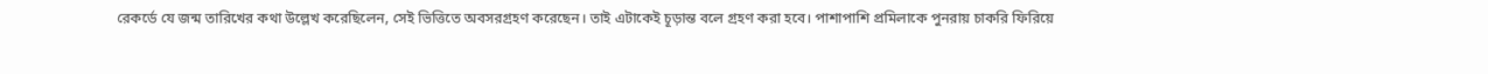রেকর্ডে যে জন্ম তারিখের কথা উল্লেখ করেছিলেন, সেই ভিত্তিতে অবসরগ্রহণ করেছেন। তাই এটাকেই চূড়ান্ত বলে গ্রহণ করা হবে। পাশাপাশি প্রমিলাকে পুনরায় চাকরি ফিরিয়ে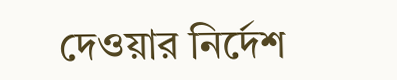দেওয়ার নির্দেশ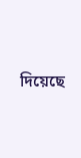দিয়েছে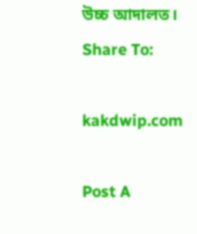উচ্চ আদালত।
Share To:

kakdwip.com

Post A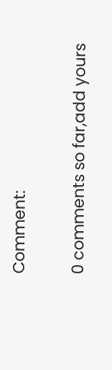Comment:

0 comments so far,add yours